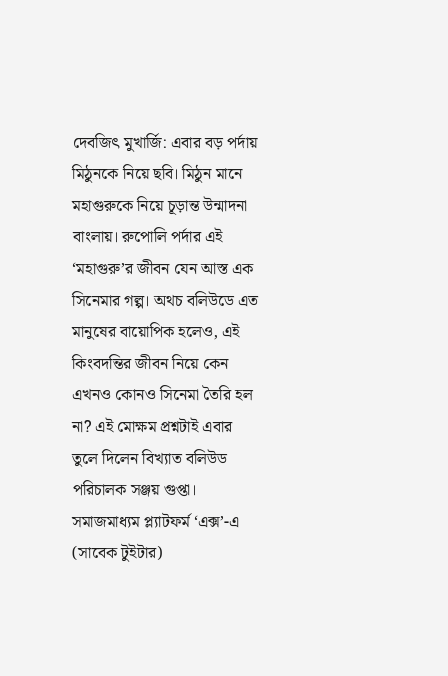দেবজিৎ মুখার্জি: এবার বড় পর্দায় মিঠুনকে নিয়ে ছবি। মিঠুন মানে মহাগুরুকে নিয়ে চূড়ান্ত উন্মাদনা বাংলায়। রুপোলি পর্দার এই ‘মহাগুরু’র জীবন যেন আস্ত এক সিনেমার গল্প। অথচ বলিউডে এত মানুষের বায়োপিক হলেও, এই কিংবদন্তির জীবন নিয়ে কেন এখনও কোনও সিনেমা তৈরি হল না? এই মোক্ষম প্রশ্নটাই এবার তুলে দিলেন বিখ্যাত বলিউড পরিচালক সঞ্জয় গুপ্তা। সমাজমাধ্যম প্ল্যাটফর্ম ‘এক্স’-এ (সাবেক টুইটার)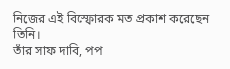নিজের এই বিস্ফোরক মত প্রকাশ করেছেন তিনি।
তাঁর সাফ দাবি, পপ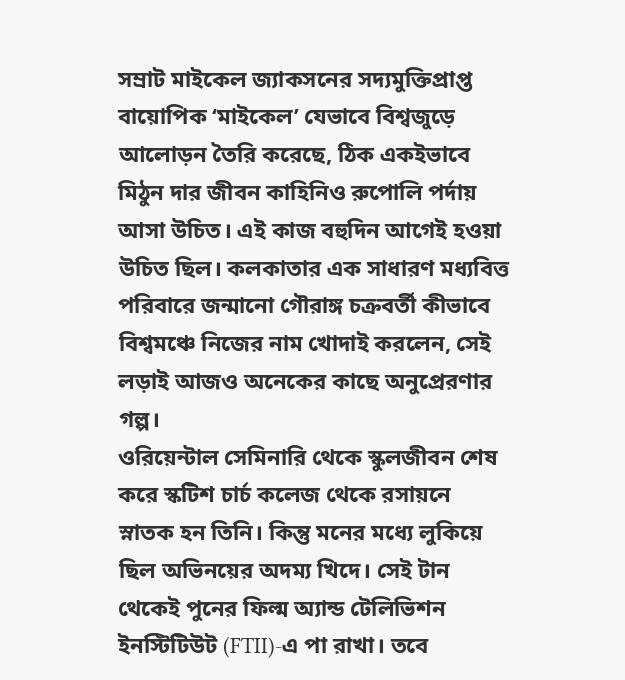সম্রাট মাইকেল জ্যাকসনের সদ্যমুক্তিপ্রাপ্ত বায়োপিক ‘মাইকেল’ যেভাবে বিশ্বজুড়ে আলোড়ন তৈরি করেছে, ঠিক একইভাবে মিঠুন দার জীবন কাহিনিও রুপোলি পর্দায় আসা উচিত। এই কাজ বহুদিন আগেই হওয়া উচিত ছিল। কলকাতার এক সাধারণ মধ্যবিত্ত পরিবারে জন্মানো গৌরাঙ্গ চক্রবর্তী কীভাবে বিশ্বমঞ্চে নিজের নাম খোদাই করলেন, সেই লড়াই আজও অনেকের কাছে অনুপ্রেরণার গল্প।
ওরিয়েন্টাল সেমিনারি থেকে স্কুলজীবন শেষ করে স্কটিশ চার্চ কলেজ থেকে রসায়নে স্নাতক হন তিনি। কিন্তু মনের মধ্যে লুকিয়ে ছিল অভিনয়ের অদম্য খিদে। সেই টান থেকেই পুনের ফিল্ম অ্যান্ড টেলিভিশন ইনস্টিটিউট (FTII)-এ পা রাখা। তবে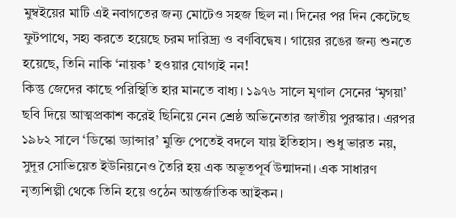মুম্বইয়ের মাটি এই নবাগতের জন্য মোটেও সহজ ছিল না। দিনের পর দিন কেটেছে ফুটপাথে, সহ্য করতে হয়েছে চরম দারিদ্র্য ও বর্ণবিদ্বেষ। গায়ের রঙের জন্য শুনতে হয়েছে, তিনি নাকি ‘নায়ক’ হওয়ার যোগ্যই নন!
কিন্তু জেদের কাছে পরিস্থিতি হার মানতে বাধ্য। ১৯৭৬ সালে মৃণাল সেনের ‘মৃগয়া’ ছবি দিয়ে আত্মপ্রকাশ করেই ছিনিয়ে নেন শ্রেষ্ঠ অভিনেতার জাতীয় পুরস্কার। এরপর ১৯৮২ সালে ‘ডিস্কো ড্যান্সার’ মুক্তি পেতেই বদলে যায় ইতিহাস। শুধু ভারত নয়, সুদূর সোভিয়েত ইউনিয়নেও তৈরি হয় এক অভূতপূর্ব উন্মাদনা। এক সাধারণ নৃত্যশিল্পী থেকে তিনি হয়ে ওঠেন আন্তর্জাতিক আইকন।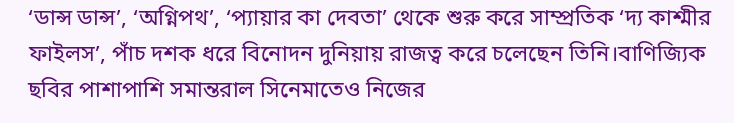‘ডান্স ডান্স’, ‘অগ্নিপথ’, ‘প্যায়ার কা দেবতা’ থেকে শুরু করে সাম্প্রতিক ‘দ্য কাশ্মীর ফাইলস’, পাঁচ দশক ধরে বিনোদন দুনিয়ায় রাজত্ব করে চলেছেন তিনি।বাণিজ্যিক ছবির পাশাপাশি সমান্তরাল সিনেমাতেও নিজের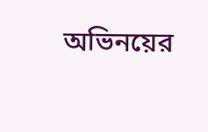অভিনয়ের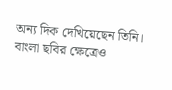অন্য দিক দেখিয়েছেন তিনি। বাংলা ছবির ক্ষেত্রেও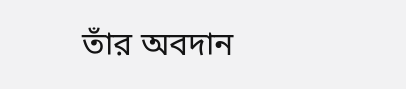তাঁর অবদান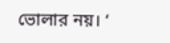ভোলার নয়। ‘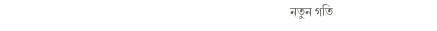নতুন গতি